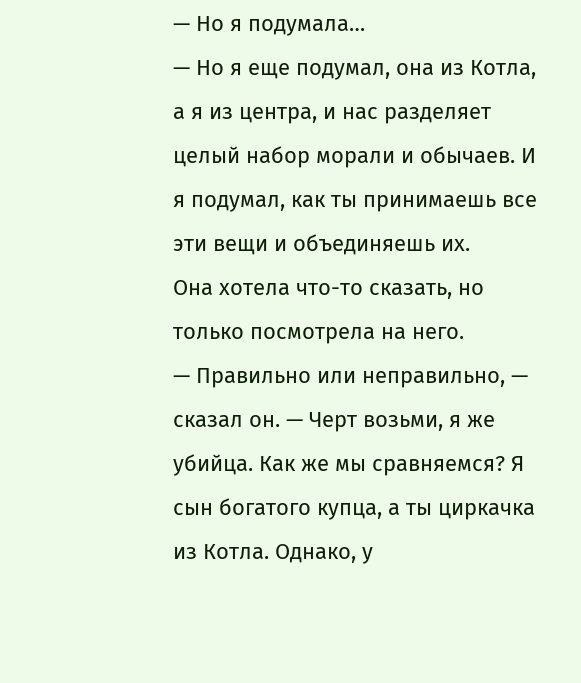— Но я подумала…
— Но я еще подумал, она из Котла, а я из центра, и нас разделяет целый набор морали и обычаев. И я подумал, как ты принимаешь все эти вещи и объединяешь их.
Она хотела что-то сказать, но только посмотрела на него.
— Правильно или неправильно, — сказал он. — Черт возьми, я же убийца. Как же мы сравняемся? Я сын богатого купца, а ты циркачка из Котла. Однако, у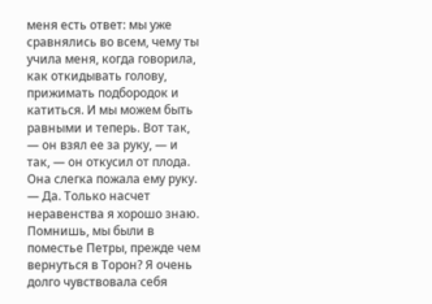меня есть ответ: мы уже сравнялись во всем, чему ты учила меня, когда говорила, как откидывать голову, прижимать подбородок и катиться. И мы можем быть равными и теперь. Вот так, — он взял ее за руку, — и так, — он откусил от плода.
Она слегка пожала ему руку.
— Да. Только насчет неравенства я хорошо знаю. Помнишь, мы были в поместье Петры, прежде чем вернуться в Торон? Я очень долго чувствовала себя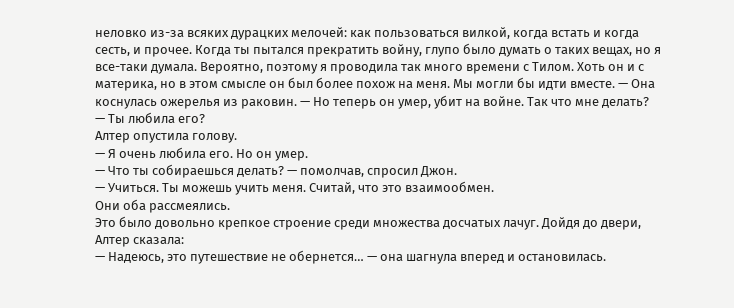неловко из-за всяких дурацких мелочей: как пользоваться вилкой, когда встать и когда сесть, и прочее. Когда ты пытался прекратить войну, глупо было думать о таких вещах, но я все-таки думала. Вероятно, поэтому я проводила так много времени с Тилом. Хоть он и с материка, но в этом смысле он был более похож на меня. Мы могли бы идти вместе. — Она коснулась ожерелья из раковин. — Но теперь он умер, убит на войне. Так что мне делать?
— Ты любила его?
Алтер опустила голову.
— Я очень любила его. Но он умер.
— Что ты собираешься делать? — помолчав, спросил Джон.
— Учиться. Ты можешь учить меня. Считай, что это взаимообмен.
Они оба рассмеялись.
Это было довольно крепкое строение среди множества досчатых лачуг. Дойдя до двери, Алтер сказала:
— Надеюсь, это путешествие не обернется… — она шагнула вперед и остановилась.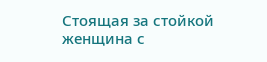Стоящая за стойкой женщина с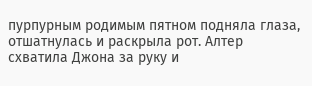пурпурным родимым пятном подняла глаза, отшатнулась и раскрыла рот. Алтер схватила Джона за руку и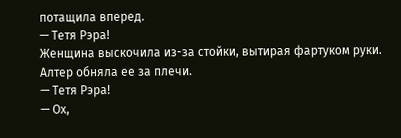потащила вперед.
— Тетя Рэра!
Женщина выскочила из-за стойки, вытирая фартуком руки. Алтер обняла ее за плечи.
— Тетя Рэра!
— Ох,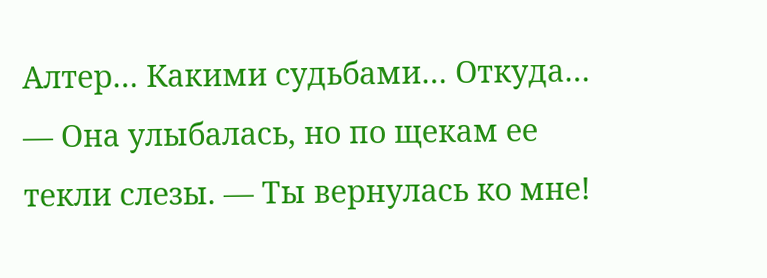Алтер… Какими судьбами… Откуда… — Она улыбалась, но по щекам ее текли слезы. — Ты вернулась ко мне!